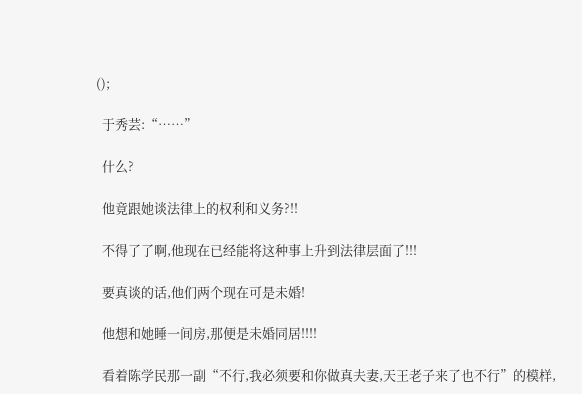();

  于秀芸:“……”

  什么?

  他竟跟她谈法律上的权利和义务?!!

  不得了了啊,他现在已经能将这种事上升到法律层面了!!!

  要真谈的话,他们两个现在可是未婚!

  他想和她睡一间房,那便是未婚同居!!!!

  看着陈学民那一副“不行,我必须要和你做真夫妻,天王老子来了也不行”的模样,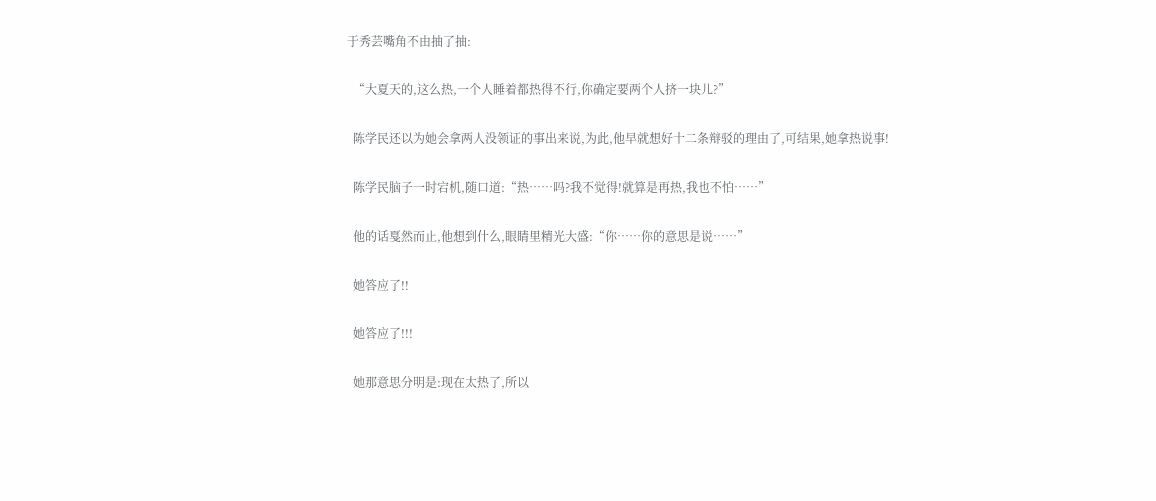于秀芸嘴角不由抽了抽:

  “大夏天的,这么热,一个人睡着都热得不行,你确定要两个人挤一块儿?”

  陈学民还以为她会拿两人没领证的事出来说,为此,他早就想好十二条辩驳的理由了,可结果,她拿热说事!

  陈学民脑子一时宕机,随口道:“热……吗?我不觉得!就算是再热,我也不怕……”

  他的话戛然而止,他想到什么,眼睛里精光大盛:“你……你的意思是说……”

  她答应了!!

  她答应了!!!

  她那意思分明是:现在太热了,所以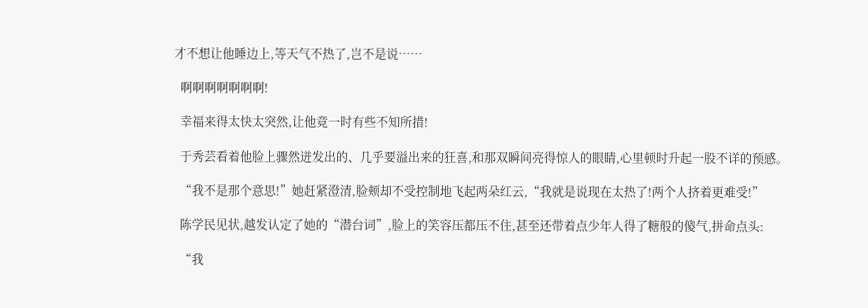才不想让他睡边上,等天气不热了,岂不是说……

  啊啊啊啊啊啊啊!

  幸福来得太快太突然,让他竟一时有些不知所措!

  于秀芸看着他脸上骤然迸发出的、几乎要溢出来的狂喜,和那双瞬间亮得惊人的眼睛,心里顿时升起一股不详的预感。

  “我不是那个意思!”她赶紧澄清,脸颊却不受控制地飞起两朵红云,“我就是说现在太热了!两个人挤着更难受!”

  陈学民见状,越发认定了她的“潜台词”,脸上的笑容压都压不住,甚至还带着点少年人得了糖般的傻气,拼命点头:

  “我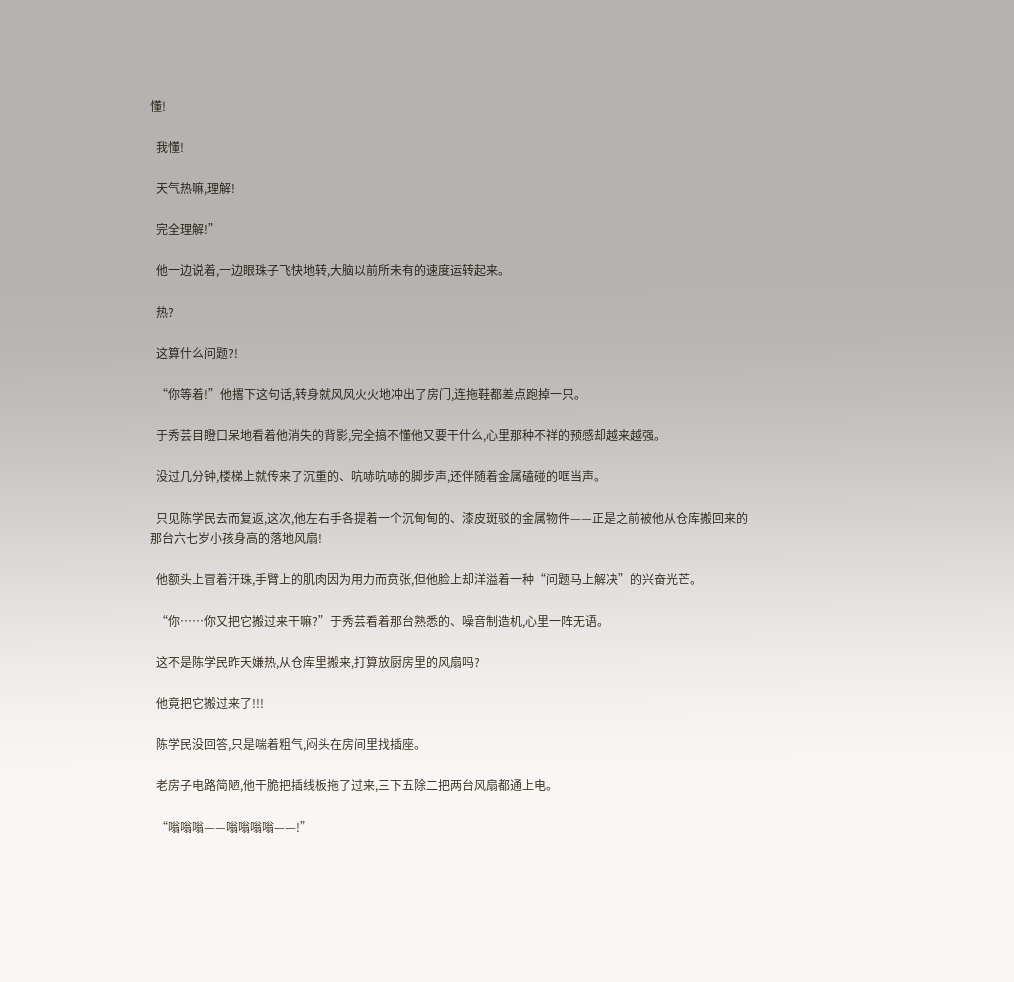懂!

  我懂!

  天气热嘛,理解!

  完全理解!”

  他一边说着,一边眼珠子飞快地转,大脑以前所未有的速度运转起来。

  热?

  这算什么问题?!

  “你等着!”他撂下这句话,转身就风风火火地冲出了房门,连拖鞋都差点跑掉一只。

  于秀芸目瞪口呆地看着他消失的背影,完全搞不懂他又要干什么,心里那种不祥的预感却越来越强。

  没过几分钟,楼梯上就传来了沉重的、吭哧吭哧的脚步声,还伴随着金属磕碰的哐当声。

  只见陈学民去而复返,这次,他左右手各提着一个沉甸甸的、漆皮斑驳的金属物件——正是之前被他从仓库搬回来的那台六七岁小孩身高的落地风扇!

  他额头上冒着汗珠,手臂上的肌肉因为用力而贲张,但他脸上却洋溢着一种“问题马上解决”的兴奋光芒。

  “你……你又把它搬过来干嘛?”于秀芸看着那台熟悉的、噪音制造机,心里一阵无语。

  这不是陈学民昨天嫌热,从仓库里搬来,打算放厨房里的风扇吗?

  他竟把它搬过来了!!!

  陈学民没回答,只是喘着粗气,闷头在房间里找插座。

  老房子电路简陋,他干脆把插线板拖了过来,三下五除二把两台风扇都通上电。

  “嗡嗡嗡——嗡嗡嗡嗡——!”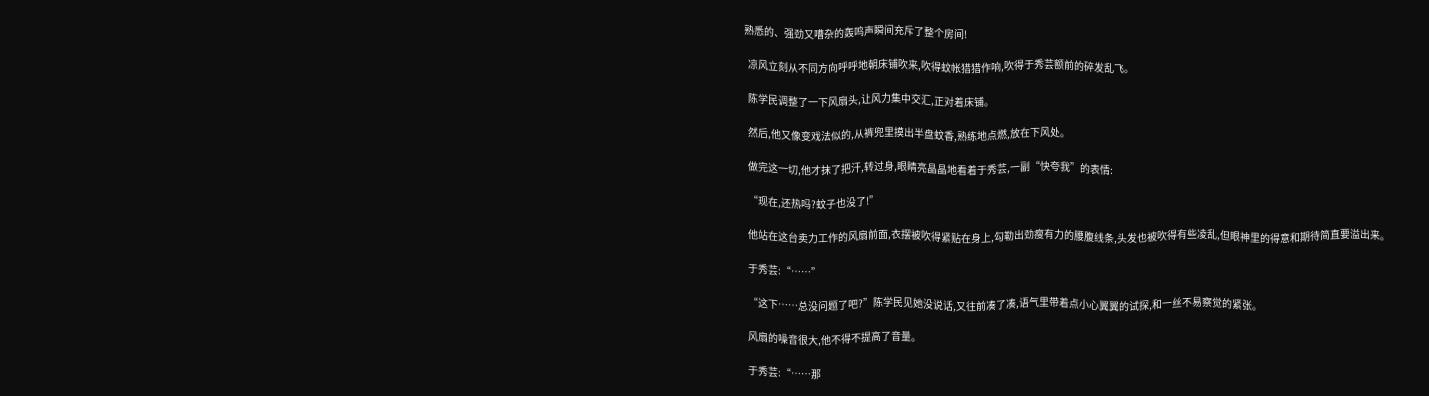熟悉的、强劲又嘈杂的轰鸣声瞬间充斥了整个房间!

  凉风立刻从不同方向呼呼地朝床铺吹来,吹得蚊帐猎猎作响,吹得于秀芸额前的碎发乱飞。

  陈学民调整了一下风扇头,让风力集中交汇,正对着床铺。

  然后,他又像变戏法似的,从裤兜里摸出半盘蚊香,熟练地点燃,放在下风处。

  做完这一切,他才抹了把汗,转过身,眼睛亮晶晶地看着于秀芸,一副“快夸我”的表情:

  “现在,还热吗?蚊子也没了!”

  他站在这台卖力工作的风扇前面,衣摆被吹得紧贴在身上,勾勒出劲瘦有力的腰腹线条,头发也被吹得有些凌乱,但眼神里的得意和期待简直要溢出来。

  于秀芸:“……”

  “这下……总没问题了吧?”陈学民见她没说话,又往前凑了凑,语气里带着点小心翼翼的试探,和一丝不易察觉的紧张。

  风扇的噪音很大,他不得不提高了音量。

  于秀芸:“……那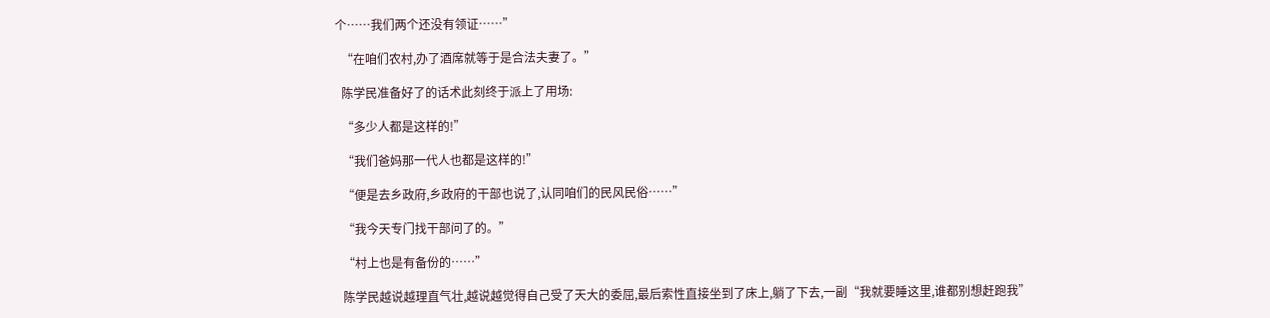个……我们两个还没有领证……”

  “在咱们农村,办了酒席就等于是合法夫妻了。”

  陈学民准备好了的话术此刻终于派上了用场:

  “多少人都是这样的!”

  “我们爸妈那一代人也都是这样的!”

  “便是去乡政府,乡政府的干部也说了,认同咱们的民风民俗……”

  “我今天专门找干部问了的。”

  “村上也是有备份的……”

  陈学民越说越理直气壮,越说越觉得自己受了天大的委屈,最后索性直接坐到了床上,躺了下去,一副“我就要睡这里,谁都别想赶跑我”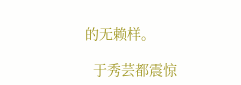的无赖样。

  于秀芸都震惊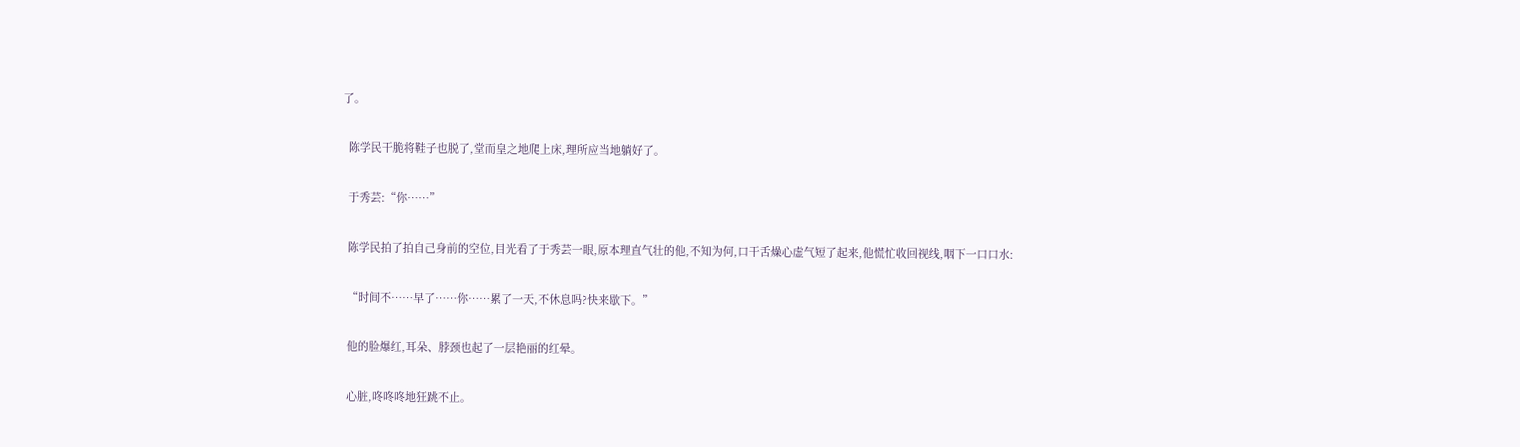了。

  陈学民干脆将鞋子也脱了,堂而皇之地爬上床,理所应当地躺好了。

  于秀芸:“你……”

  陈学民拍了拍自己身前的空位,目光看了于秀芸一眼,原本理直气壮的他,不知为何,口干舌燥心虚气短了起来,他慌忙收回视线,咽下一口口水:

  “时间不……早了……你……累了一天,不休息吗?快来歇下。”

  他的脸爆红,耳朵、脖颈也起了一层艳丽的红晕。

  心脏,咚咚咚地狂跳不止。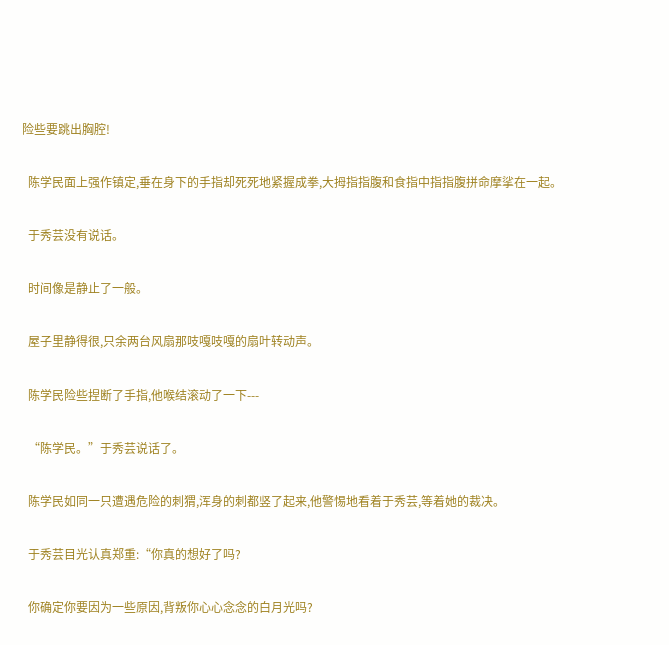险些要跳出胸腔!

  陈学民面上强作镇定,垂在身下的手指却死死地紧握成拳,大拇指指腹和食指中指指腹拼命摩挲在一起。

  于秀芸没有说话。

  时间像是静止了一般。

  屋子里静得很,只余两台风扇那吱嘎吱嘎的扇叶转动声。

  陈学民险些捏断了手指,他喉结滚动了一下---

  “陈学民。”于秀芸说话了。

  陈学民如同一只遭遇危险的刺猬,浑身的刺都竖了起来,他警惕地看着于秀芸,等着她的裁决。

  于秀芸目光认真郑重:“你真的想好了吗?

  你确定你要因为一些原因,背叛你心心念念的白月光吗?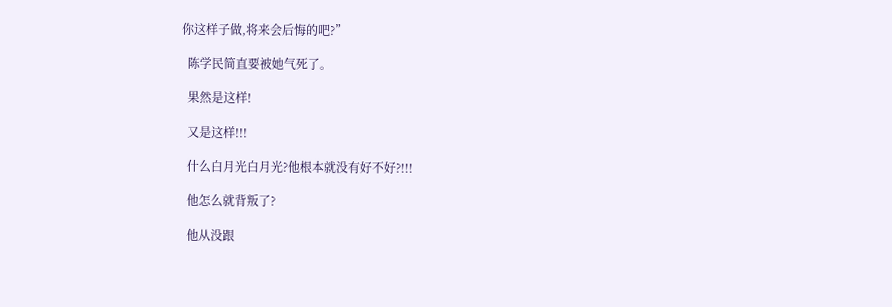你这样子做,将来会后悔的吧?”

  陈学民简直要被她气死了。

  果然是这样!

  又是这样!!!

  什么白月光白月光?他根本就没有好不好?!!!

  他怎么就背叛了?

  他从没跟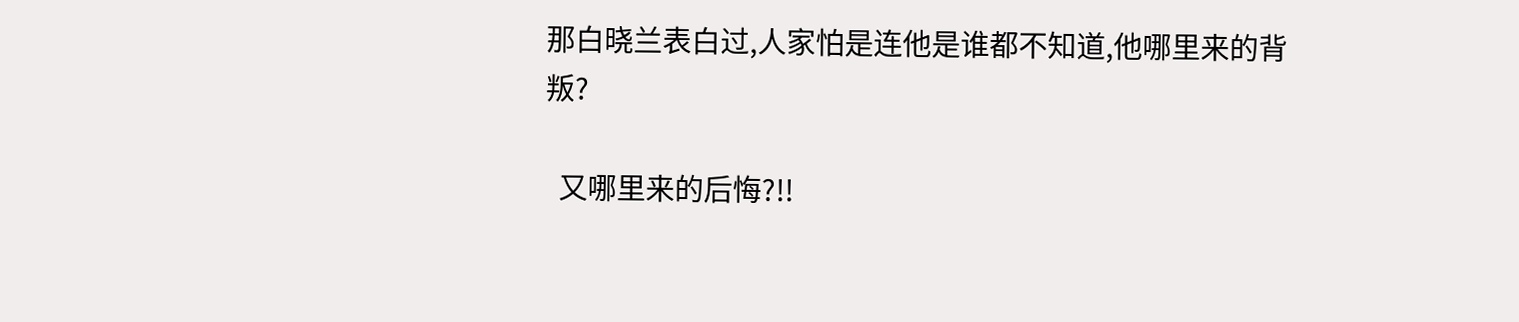那白晓兰表白过,人家怕是连他是谁都不知道,他哪里来的背叛?

  又哪里来的后悔?!!